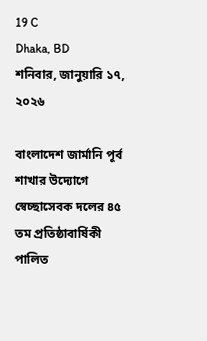19 C
Dhaka, BD
শনিবার, জানুয়ারি ১৭, ২০২৬

বাংলাদেশ জার্মানি পূর্ব শাখার উদ্যোগে স্বেচ্ছাসেবক দলের ৪৫ তম প্রতিষ্ঠাবার্ষিকী পালিত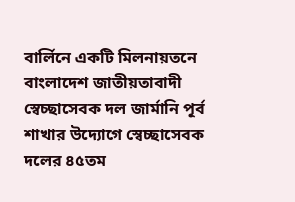বার্লিনে একটি মিলনায়তনে বাংলাদেশ জাতীয়তাবাদী স্বেচ্ছাসেবক দল জার্মানি পূর্ব শাখার উদ্যোগে স্বেচ্ছাসেবক দলের ৪৫তম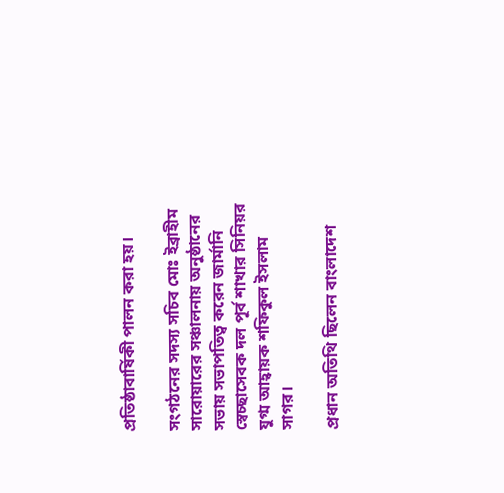প্রতিষ্ঠাবার্ষিকী পালন করা হয়।

সংগঠনের সদস্য সচিব মোঃ ইব্রাহীম সারোয়ারের সঞ্চালনায় অনুষ্ঠানের সভায় সভাপতিত্ব করেন জার্মানি স্বেচ্ছাসেবক দল পূর্ব শাখার সিনিয়র যুগ্ম আহ্বায়ক শফিকুল ইসলাম সাগর।

প্রধান অতিথি ছিলেন বাংলাদেশ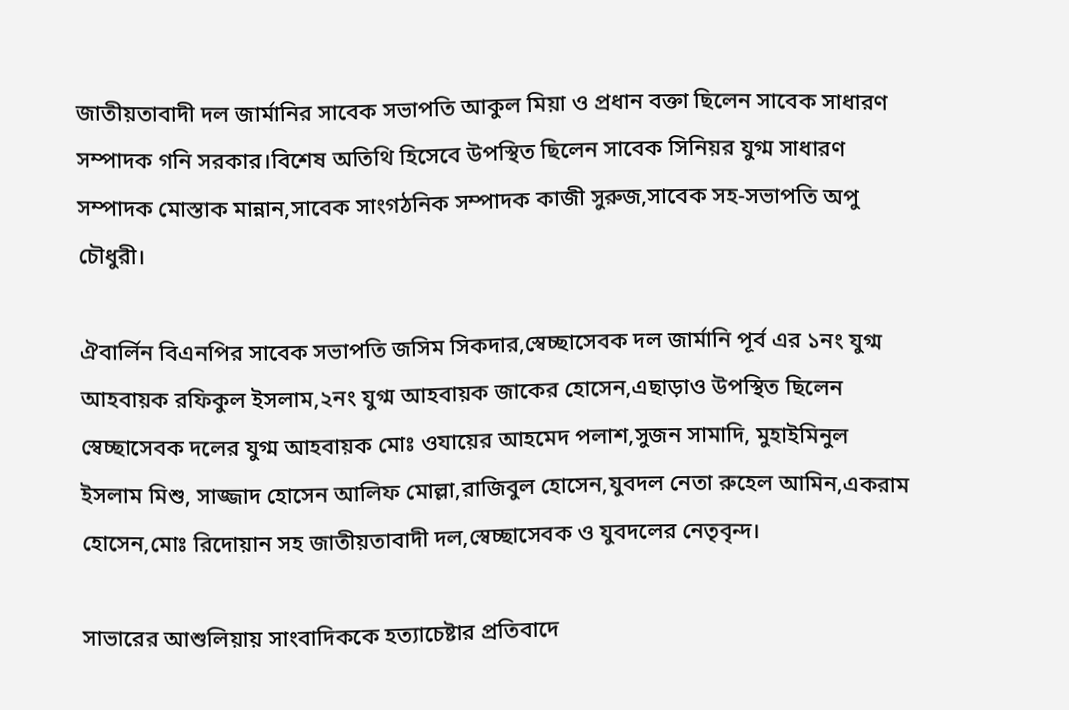জাতীয়তাবাদী দল জার্মানির সাবেক সভাপতি আকুল মিয়া ও প্রধান বক্তা ছিলেন সাবেক সাধারণ সম্পাদক গনি সরকার।বিশেষ অতিথি হিসেবে উপস্থিত ছিলেন সাবেক সিনিয়র যুগ্ম সাধারণ সম্পাদক মোস্তাক মান্নান,সাবেক সাংগঠনিক সম্পাদক কাজী সুরুজ,সাবেক সহ-সভাপতি অপু চৌধুরী।

ঐবার্লিন বিএনপির সাবেক সভাপতি জসিম সিকদার,স্বেচ্ছাসেবক দল জার্মানি পূর্ব এর ১নং যুগ্ম আহবায়ক রফিকুল ইসলাম,২নং যুগ্ম আহবায়ক জাকের হোসেন,এছাড়াও উপস্থিত ছিলেন স্বেচ্ছাসেবক দলের যুগ্ম আহবায়ক মোঃ ওযায়ের আহমেদ পলাশ,সুজন সামাদি, মুহাইমিনুল ইসলাম মিশু, সাজ্জাদ হোসেন আলিফ মোল্লা,রাজিবুল হোসেন,যুবদল নেতা রুহেল আমিন,একরাম হোসেন,মোঃ রিদোয়ান সহ জাতীয়তাবাদী দল,স্বেচ্ছাসেবক ও যুবদলের নেতৃবৃন্দ।

সাভারের আশুলিয়ায় সাংবাদিককে হত্যাচেষ্টার প্রতিবাদে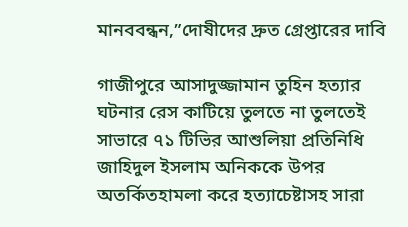মানববন্ধন,”দোষীদের দ্রুত গ্রেপ্তারের দাবি

গাজীপুরে আসাদুজ্জামান তুহিন হত্যার ঘটনার রেস কাটিয়ে তুলতে না তুলতেই সাভারে ৭১ টিভির আশুলিয়া প্রতিনিধি জাহিদুল ইসলাম অনিককে উপর অতর্কিতহামলা করে হত্যাচেষ্টাসহ সারা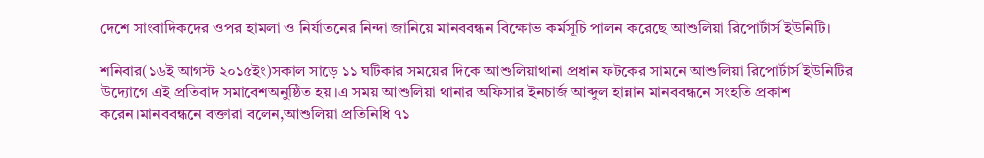দেশে সাংবাদিকদের ওপর হামলা ও নির্যাতনের নিন্দা জানিয়ে মানববন্ধন বিক্ষোভ কর্মসূচি পালন করেছে আশুলিয়া রিপোর্টার্স ইউনিটি।

শনিবার(১৬ই আগস্ট ২০১৫ইং)সকাল সাড়ে ১১ ঘটিকার সময়ের দিকে আশুলিয়াথানা প্রধান ফটকের সামনে আশুলিয়া রিপোর্টার্স ইউনিটির উদ্যোগে এই প্রতিবাদ সমাবেশঅনুষ্ঠিত হয়।এ সময় আশুলিয়া থানার অফিসার ইনচার্জ আব্দুল হান্নান মানববন্ধনে সংহতি প্রকাশ করেন।মানববন্ধনে বক্তারা বলেন,আশুলিয়া প্রতিনিধি ৭১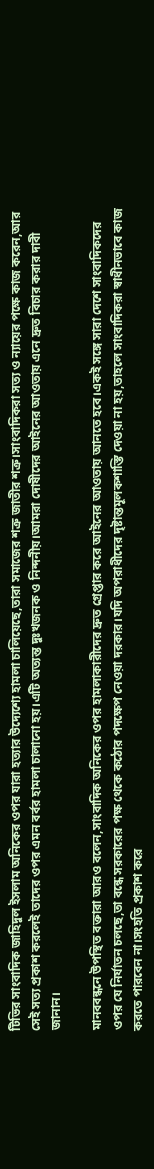টিভির সাংবাদিক জাহিদুল ইসলাম অনিকের ওপর যারা হত্যার উদ্যেশ্যে হামলা চালিয়েছে,তারা সমাজের শত্রু জাতীর শত্রু।সাংবাদিকরা সত্য ও ন্যায়ের পক্ষে কাজ করেন,আর সেই সত্য প্রকাশ করলেই তাদের ওপর এমন বর্বর হামলা চালানো হয়।এটি অত্যন্ত দুঃখজনক ও নিন্দনীয়।আমরা দোষীদের আইনের আওতায় এনে দ্রুত বিচার করার দাবী জানান।

মানববন্ধনে উপস্থিত বক্তারা আরও বলেন,সাংবাদিক অনিকের ওপর হামলাকারীদের দ্রুত গ্রেপ্তার করে আইনের আওতায় আনতে হবে।একই সঙ্গে সারা দেশে সাংবাদিকদের ওপর যে নির্যাতন চলছে,তা বন্ধে সরকারের পক্ষ থেকে কঠোর পদক্ষেপ নেওয়া দরকার।যদি অপরাধীদের দৃষ্টান্তমূলকশাস্তি দেওয়া না হয়,তাহলে সাংবাদিকরা স্বাধীনভাবে কাজ করতে পারবেন না।সংহতি প্রকাশ করে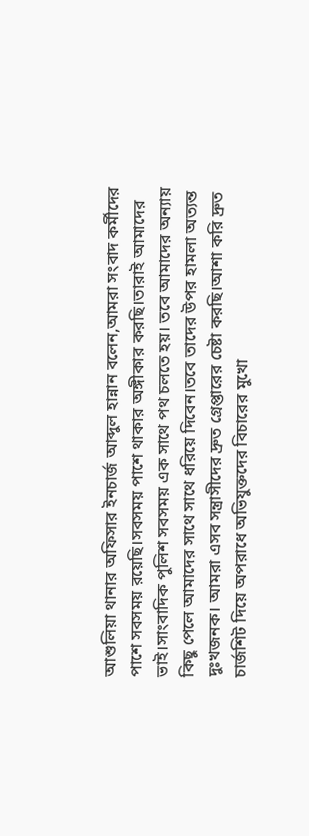আশুলিয়া থানার অফিসার ইনচার্জ আব্দুল হান্নান বলেন,আমরা সংবাদ কর্মীদের পাশে সবসময় রয়েছি।সবসময় পাশে থাকার অঙ্গীকার করছি।তারাই আমাদের ভাই।সাংবাদিক পুলিশ সবসময় এক সাথে পথ চলতে হয়। তবে আমাদের অন্যায় কিছু পেলে আমাদের সাথে সাথে ধরিয়ে দিবেন।তবে তাদের উপর হামলা অত্যন্ত দুঃখজনক। আমরা এসব সন্ত্রাসীদের দ্রুত গ্রেপ্তারের চেষ্টা করছি।আশা করি দ্রুত চার্জশিট দিয়ে অপরাধে অভিযুক্তদের বিচারের মুখো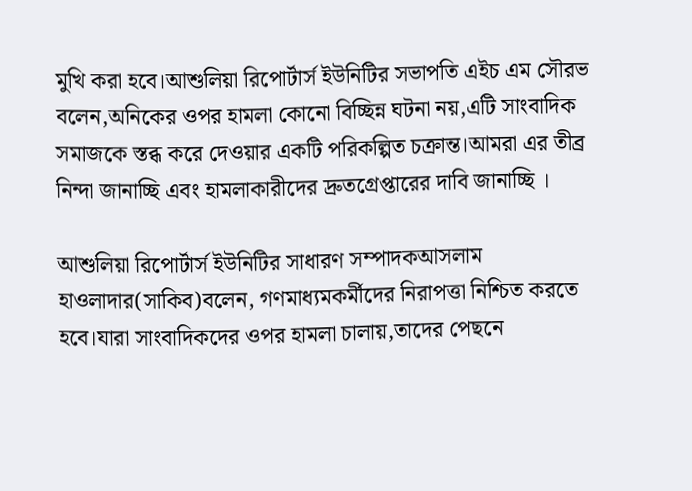মুখি করা হবে।আশুলিয়া রিপোর্টার্স ইউনিটির সভাপতি এইচ এম সৌরভ বলেন,অনিকের ওপর হামলা কোনো বিচ্ছিন্ন ঘটনা নয়,এটি সাংবাদিক সমাজকে স্তব্ধ করে দেওয়ার একটি পরিকল্পিত চক্রান্ত।আমরা এর তীব্র নিন্দা জানাচ্ছি এবং হামলাকারীদের দ্রুতগ্রেপ্তারের দাবি জানাচ্ছি ।

আশুলিয়া রিপোর্টার্স ইউনিটির সাধারণ সম্পাদকআসলাম হাওলাদার(সাকিব)বলেন, গণমাধ্যমকর্মীদের নিরাপত্তা নিশ্চিত করতে হবে।যারা সাংবাদিকদের ওপর হামলা চালায়,তাদের পেছনে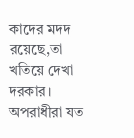কাদের মদদ রয়েছে,তা খতিয়ে দেখা দরকার। অপরাধীরা যত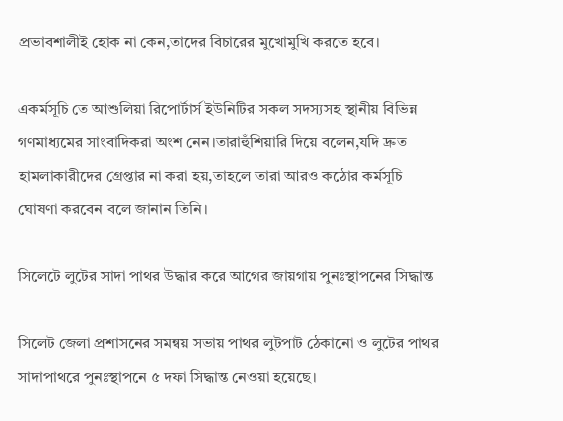প্রভাবশালীই হোক না কেন,তাদের বিচারের মুখোমুখি করতে হবে।

একর্মসূচি তে আশুলিয়া রিপোর্টার্স ইউনিটির সকল সদস্যসহ স্থানীয় বিভিন্ন গণমাধ্যমের সাংবাদিকরা অংশ নেন।তারাহুঁশিয়ারি দিয়ে বলেন,যদি দ্রুত হামলাকারীদের গ্রেপ্তার না করা হয়,তাহলে তারা আরও কঠোর কর্মসূচি ঘোষণা করবেন বলে জানান তিনি।

সিলেটে লুটের সাদা পাথর উদ্ধার করে আগের জায়গায় পুনঃস্থাপনের সিদ্ধান্ত

সিলেট জেলা প্রশাসনের সমন্বয় সভায় পাথর লুটপাট ঠেকানো ও লুটের পাথর সাদাপাথরে পুনঃস্থাপনে ৫ দফা সিদ্ধান্ত নেওয়া হয়েছে।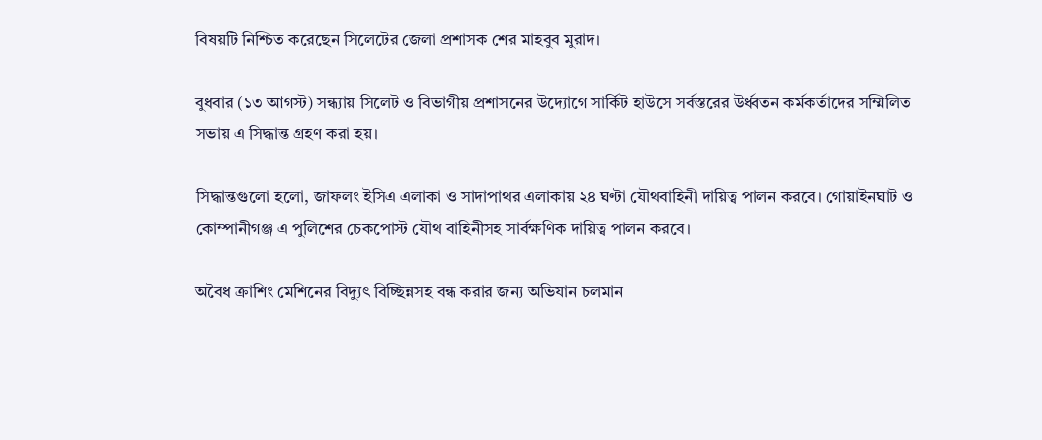বিষয়টি নিশ্চিত করেছেন সিলেটের জেলা প্রশাসক শের মাহবুব মুরাদ।

বুধবার (১৩ আগস্ট) সন্ধ্যায় সিলেট ও বিভাগীয় প্রশাসনের উদ্যোগে সার্কিট হাউসে সর্বস্তরের উর্ধ্বতন কর্মকর্তাদের সম্মিলিত সভায় এ সিদ্ধান্ত গ্রহণ করা হয়।

সিদ্ধান্তগুলো হলো, জাফলং ইসিএ এলাকা ও সাদাপাথর এলাকায় ২৪ ঘণ্টা যৌথবাহিনী দায়িত্ব পালন করবে। গোয়াইনঘাট ও কোম্পানীগঞ্জ এ পুলিশের চেকপোস্ট যৌথ বাহিনীসহ সার্বক্ষণিক দায়িত্ব পালন করবে।

অবৈধ ক্রাশিং মেশিনের বিদ্যুৎ বিচ্ছিন্নসহ বন্ধ করার জন্য অভিযান চলমান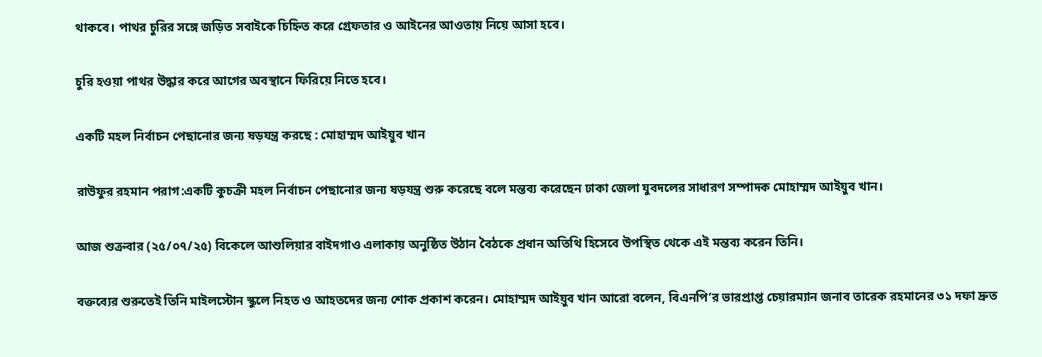থাকবে। পাথর চুরির সঙ্গে জড়িত সবাইকে চিহ্নিত করে গ্রেফতার ও আইনের আওতায় নিয়ে আসা হবে।

চুরি হওয়া পাথর উদ্ধার করে আগের অবস্থানে ফিরিয়ে নিতে হবে।

একটি মহল নির্বাচন পেছানোর জন্য ষড়যন্ত্র করছে : মোহাম্মদ আইয়ুব খান

রাউফুর রহমান পরাগ:একটি কুচক্রী মহল নির্বাচন পেছানোর জন্য ষড়যন্ত্র শুরু করেছে বলে মন্তব্য করেছেন ঢাকা জেলা যুবদলের সাধারণ সম্পাদক মোহাম্মদ আইয়ুব খান।

আজ শুক্রবার (২৫/০৭/২৫) বিকেলে আশুলিয়ার বাইদগাও এলাকায় অনুষ্ঠিত উঠান বৈঠকে প্রধান অতিথি হিসেবে উপস্থিত থেকে এই মন্তব্য করেন তিনি।

বক্তব্যের শুরুতেই তিনি মাইলস্টোন স্কুলে নিহত ও আহতদের জন্য শোক প্রকাশ করেন। মোহাম্মদ আইয়ুব খান আরো বলেন, বিএনপি’র ভারপ্রাপ্ত চেয়ারম্যান জনাব তারেক রহমানের ৩১ দফা দ্রুত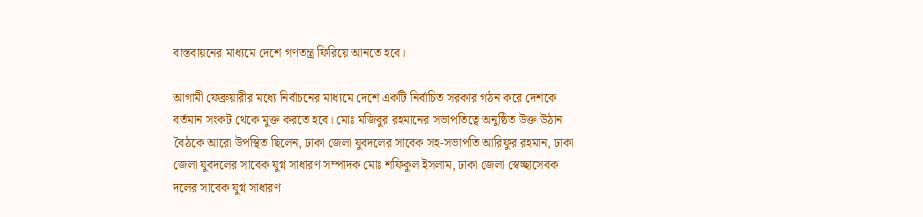বাস্তবায়নের মাধ্যমে দেশে গণতন্ত্র ফিরিয়ে আনতে হবে।

আগামী ফেব্রুয়ারীর মধ্যে নির্বাচনের মাধ্যমে দেশে একটি নির্বাচিত সরকার গঠন করে দেশকে বর্তমান সংকট থেকে মুক্ত করতে হবে। মোঃ মজিবুর রহমানের সভাপতিত্বে অনুষ্ঠিত উক্ত উঠান বৈঠকে আরো উপস্থিত ছিলেন, ঢাকা জেলা যুবদলের সাবেক সহ-সভাপতি আরিফুর রহমান, ঢাকা জেলা যুবদলের সাবেক যুগ্ন সাধারণ সম্পাদক মোঃ শফিকুল ইসলাম, ঢাকা জেলা স্বেচ্ছাসেবক দলের সাবেক যুগ্ন সাধারণ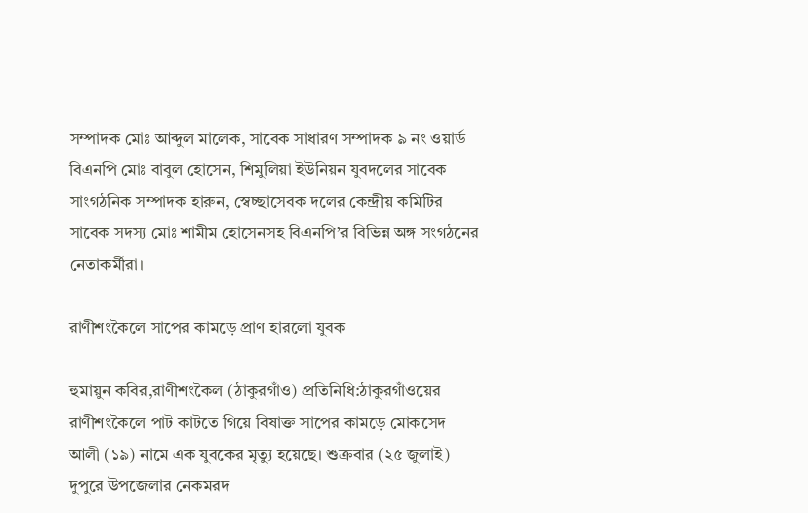সম্পাদক মোঃ আব্দুল মালেক, সাবেক সাধারণ সম্পাদক ৯ নং ওয়ার্ড বিএনপি মোঃ বাবুল হোসেন, শিমুলিয়া ইউনিয়ন যুবদলের সাবেক সাংগঠনিক সম্পাদক হারুন, স্বেচ্ছাসেবক দলের কেন্দ্রীয় কমিটির সাবেক সদস্য মোঃ শামীম হোসেনসহ বিএনপি’র বিভিন্ন অঙ্গ সংগঠনের নেতাকর্মীরা।

রাণীশংকৈলে সাপের কামড়ে প্রাণ হারলো যুবক

হুমায়ুন কবির,রাণীশংকৈল (ঠাকুরগাঁও) প্রতিনিধি:ঠাকুরগাঁওয়ের রাণীশংকৈলে পাট কাটতে গিয়ে বিষাক্ত সাপের কামড়ে মোকসেদ আলী (১৯) নামে এক যুবকের মৃত্যু হয়েছে। শুক্রবার (২৫ জুলাই) দুপুরে উপজেলার নেকমরদ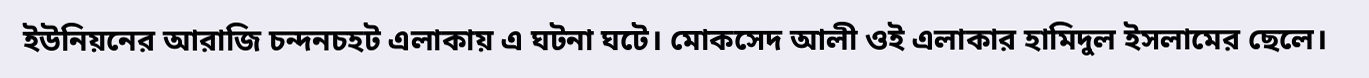ইউনিয়নের আরাজি চন্দনচহট এলাকায় এ ঘটনা ঘটে। মোকসেদ আলী ওই এলাকার হামিদুল ইসলামের ছেলে।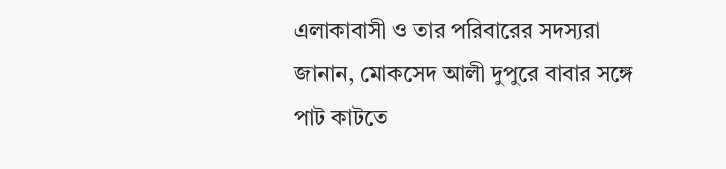এলাকাবাসী ও তার পরিবারের সদস্যরা জানান, মোকসেদ আলী দুপুরে বাবার সঙ্গে পাট কাটতে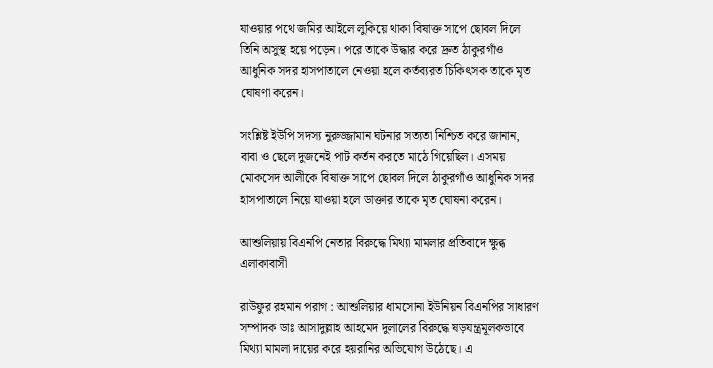যাওয়ার পথে জমির আইলে লুকিয়ে থাকা বিষাক্ত সাপে ছোবল দিলে তিনি অসুস্থ হয়ে পড়েন। পরে তাকে উদ্ধার করে দ্রুত ঠাকুরগাঁও আধুনিক সদর হাসপাতালে নেওয়া হলে কর্তব্যরত চিকিৎসক তাকে মৃত ঘোষণা করেন।

সংশ্লিষ্ট ইউপি সদস্য নুরুজ্জামান ঘটনার সত্যতা নিশ্চিত করে জানান,
বাবা ও ছেলে দুজনেই পাট কর্তন করতে মাঠে গিয়েছিল। এসময় মোকসেদ আলীকে বিষাক্ত সাপে ছোবল দিলে ঠাকুরগাঁও আধুনিক সদর হাসপাতালে নিয়ে যাওয়া হলে ডাক্তার তাকে মৃত ঘোষনা করেন।

আশুলিয়ায় বিএনপি নেতার বিরুদ্ধে মিথ্যা মামলার প্রতিবাদে ক্ষুব্ধ এলাকাবাসী

রাউফুর রহমান পরাগ : আশুলিয়ার ধামসোনা ইউনিয়ন বিএনপির সাধারণ সম্পাদক ডাঃ আসাদুল্লাহ আহমেদ দুলালের বিরুদ্ধে ষড়যন্ত্রমূলকভাবে মিথ্যা মামলা দায়ের করে হয়রানির অভিযোগ উঠেছে। এ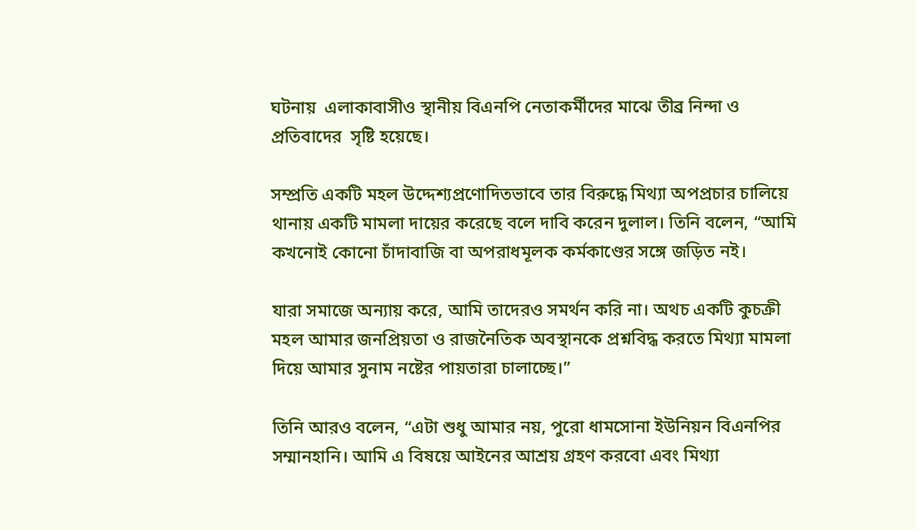ঘটনায়  এলাকাবাসীও স্থানীয় বিএনপি নেতাকর্মীদের মাঝে তীব্র নিন্দা ও প্রতিবাদের  সৃষ্টি হয়েছে।

সম্প্রতি একটি মহল উদ্দেশ্যপ্রণোদিতভাবে তার বিরুদ্ধে মিথ্যা অপপ্রচার চালিয়ে থানায় একটি মামলা দায়ের করেছে বলে দাবি করেন দুলাল। তিনি বলেন, “আমি কখনোই কোনো চাঁদাবাজি বা অপরাধমূলক কর্মকাণ্ডের সঙ্গে জড়িত নই।

যারা সমাজে অন্যায় করে, আমি তাদেরও সমর্থন করি না। অথচ একটি কুচক্রী মহল আমার জনপ্রিয়তা ও রাজনৈতিক অবস্থানকে প্রশ্নবিদ্ধ করতে মিথ্যা মামলা দিয়ে আমার সুনাম নষ্টের পায়তারা চালাচ্ছে।”

তিনি আরও বলেন, “এটা শুধু আমার নয়, পুরো ধামসোনা ইউনিয়ন বিএনপির সম্মানহানি। আমি এ বিষয়ে আইনের আশ্রয় গ্রহণ করবো এবং মিথ্যা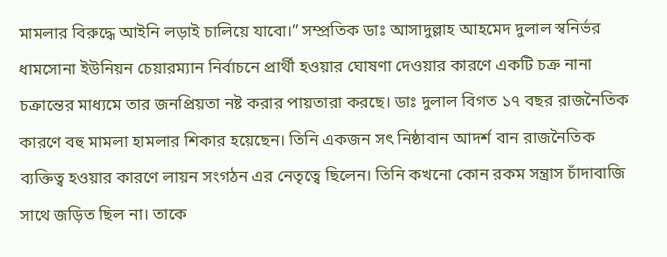মামলার বিরুদ্ধে আইনি লড়াই চালিয়ে যাবো।” সম্প্রতিক ডাঃ আসাদুল্লাহ আহমেদ দুলাল স্বনির্ভর ধামসোনা ইউনিয়ন চেয়ারম্যান নির্বাচনে প্রার্থী হওয়ার ঘোষণা দেওয়ার কারণে একটি চক্র নানা চক্রান্তের মাধ্যমে তার জনপ্রিয়তা নষ্ট করার পায়তারা করছে। ডাঃ দুলাল বিগত ১৭ বছর রাজনৈতিক কারণে বহু মামলা হামলার শিকার হয়েছেন। তিনি একজন সৎ নিষ্ঠাবান আদর্শ বান রাজনৈতিক ব্যক্তিত্ব হওয়ার কারণে লায়ন সংগঠন এর নেতৃত্বে ছিলেন। তিনি কখনো কোন রকম সন্ত্রাস চাঁদাবাজি সাথে জড়িত ছিল না। তাকে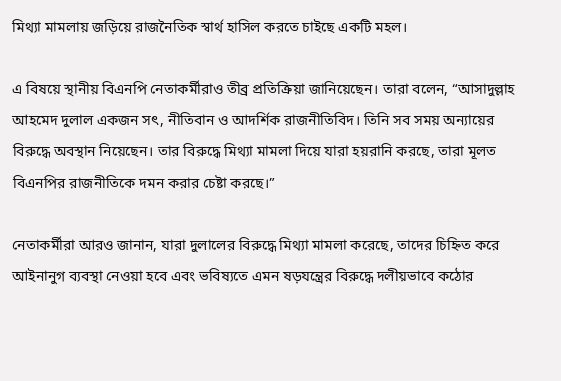মিথ্যা মামলায় জড়িয়ে রাজনৈতিক স্বার্থ হাসিল করতে চাইছে একটি মহল।

এ বিষয়ে স্থানীয় বিএনপি নেতাকর্মীরাও তীব্র প্রতিক্রিয়া জানিয়েছেন। তারা বলেন, “আসাদুল্লাহ আহমেদ দুলাল একজন সৎ, নীতিবান ও আদর্শিক রাজনীতিবিদ। তিনি সব সময় অন্যায়ের বিরুদ্ধে অবস্থান নিয়েছেন। তার বিরুদ্ধে মিথ্যা মামলা দিয়ে যারা হয়রানি করছে, তারা মূলত বিএনপির রাজনীতিকে দমন করার চেষ্টা করছে।”

নেতাকর্মীরা আরও জানান, যারা দুলালের বিরুদ্ধে মিথ্যা মামলা করেছে, তাদের চিহ্নিত করে আইনানুগ ব্যবস্থা নেওয়া হবে এবং ভবিষ্যতে এমন ষড়যন্ত্রের বিরুদ্ধে দলীয়ভাবে কঠোর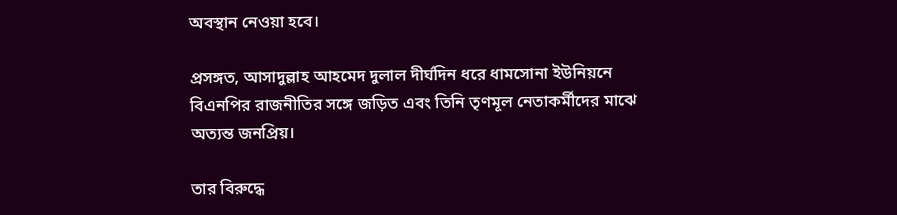অবস্থান নেওয়া হবে।

প্রসঙ্গত, আসাদুল্লাহ আহমেদ দুলাল দীর্ঘদিন ধরে ধামসোনা ইউনিয়নে বিএনপির রাজনীতির সঙ্গে জড়িত এবং তিনি তৃণমূল নেতাকর্মীদের মাঝে অত্যন্ত জনপ্রিয়।

তার বিরুদ্ধে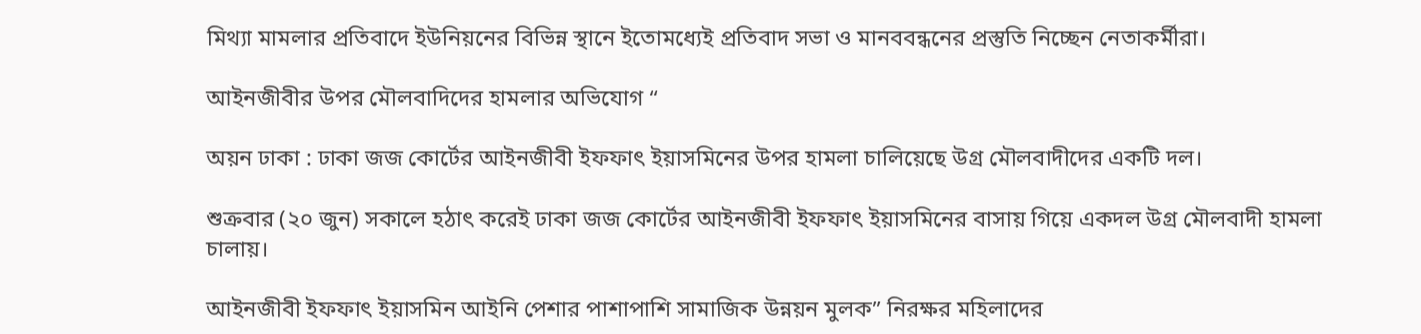মিথ্যা মামলার প্রতিবাদে ইউনিয়নের বিভিন্ন স্থানে ইতোমধ্যেই প্রতিবাদ সভা ও মানববন্ধনের প্রস্তুতি নিচ্ছেন নেতাকর্মীরা।

আইনজীবীর উপর মৌলবাদিদের হামলার অভিযোগ “

অয়ন ঢাকা : ঢাকা জজ কোর্টের আইনজীবী ইফফাৎ ইয়াসমিনের উপর হামলা চালিয়েছে উগ্র মৌলবাদীদের একটি দল।

শুক্রবার (২০ জুন) সকালে হঠাৎ করেই ঢাকা জজ কোর্টের আইনজীবী ইফফাৎ ইয়াসমিনের বাসায় গিয়ে একদল উগ্র মৌলবাদী হামলা চালায়।

আইনজীবী ইফফাৎ ইয়াসমিন আইনি পেশার পাশাপাশি সামাজিক উন্নয়ন মুলক” নিরক্ষর মহিলাদের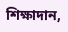শিক্ষাদান,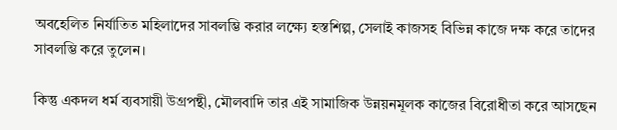অবহেলিত নির্যাতিত মহিলাদের সাবলম্ভি করার লক্ষ্যে হস্তশিল্প, সেলাই কাজসহ বিভিন্ন কাজে দক্ষ করে তাদের সাবলম্ভি করে তুলেন।

কিন্তু একদল ধর্ম ব্যবসায়ী উগ্রপন্থী, মৌলবাদি তার এই সামাজিক উন্নয়নমূলক কাজের বিরোধীতা করে আসছেন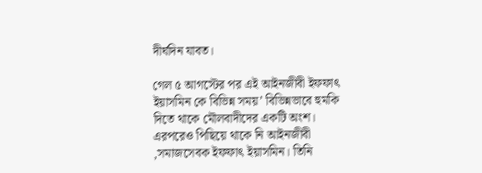দীর্ঘদিন যাবত।

গেল ৫ আগস্টের পর এই আইনজীবী ইফফাৎ ইয়াসমিন কে বিভিন্ন সময়’ বিভিন্নভাবে হুমকি দিতে থাকে মৌলবাদীদের একটি অংশ। এরপরেও পিছিয়ে থাকে নি আইনজীবী ,সমাজসেবক ইফফাৎ ইয়াসমিন। তিনি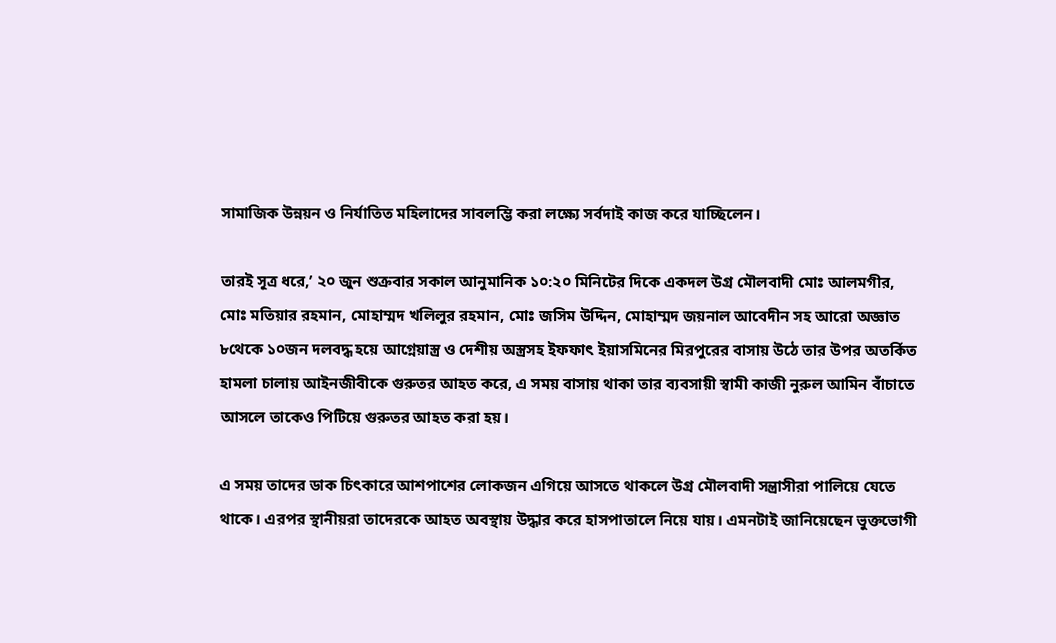সামাজিক উন্নয়ন ও নির্যাতিত মহিলাদের সাবলম্ভি করা লক্ষ্যে সর্বদাই কাজ করে যাচ্ছিলেন।

তারই সূত্র ধরে,’ ২০ জুন শুক্রবার সকাল আনুমানিক ১০:২০ মিনিটের দিকে একদল উগ্র মৌলবাদী মোঃ আলমগীর, মোঃ মতিয়ার রহমান, মোহাম্মদ খলিলুর রহমান, মোঃ জসিম উদ্দিন, মোহাম্মদ জয়নাল আবেদীন সহ আরো অজ্ঞাত ৮থেকে ১০জন দলবদ্ধ হয়ে আগ্নেয়াস্ত্র ও দেশীয় অস্ত্রসহ ইফফাৎ ইয়াসমিনের মিরপুরের বাসায় উঠে তার উপর অতর্কিত হামলা চালায় আইনজীবীকে গুরুতর আহত করে, এ সময় বাসায় থাকা তার ব্যবসায়ী স্বামী কাজী নুরুল আমিন বাঁচাতে আসলে তাকেও পিটিয়ে গুরুতর আহত করা হয়।

এ সময় তাদের ডাক চিৎকারে আশপাশের লোকজন এগিয়ে আসতে থাকলে উগ্র মৌলবাদী সন্ত্রাসীরা পালিয়ে যেতে থাকে। এরপর স্থানীয়রা তাদেরকে আহত অবস্থায় উদ্ধার করে হাসপাতালে নিয়ে যায়। এমনটাই জানিয়েছেন ভুক্তভোগী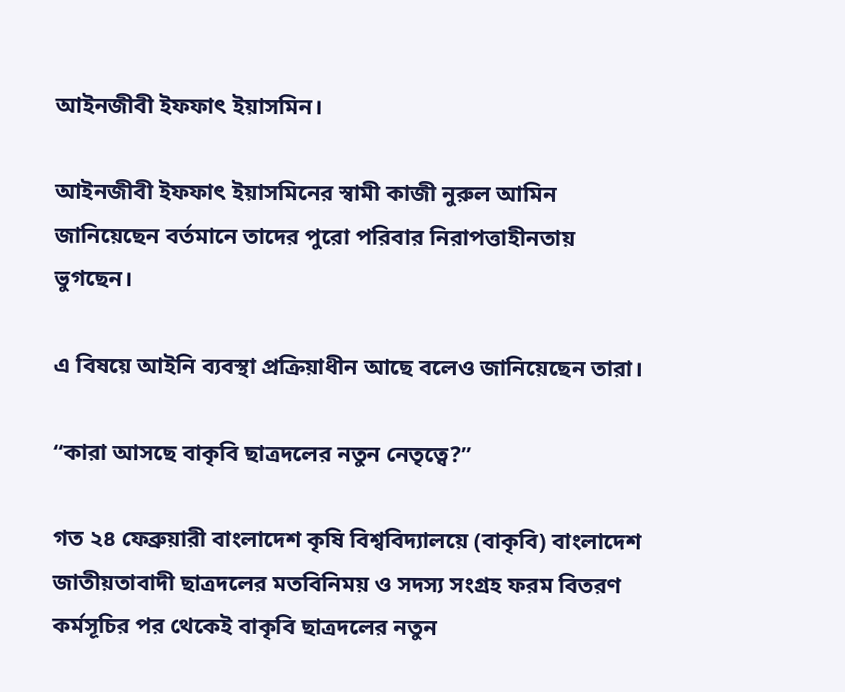আইনজীবী ইফফাৎ ইয়াসমিন।

আইনজীবী ইফফাৎ ইয়াসমিনের স্বামী কাজী নুরুল আমিন জানিয়েছেন বর্তমানে তাদের পুরো পরিবার নিরাপত্তাহীনতায় ভুগছেন।

এ বিষয়ে আইনি ব্যবস্থা প্রক্রিয়াধীন আছে বলেও জানিয়েছেন তারা।

“কারা আসছে বাকৃবি ছাত্রদলের নতুন নেতৃত্বে?”

গত ২৪ ফেব্রুয়ারী বাংলাদেশ কৃষি বিশ্ববিদ্যালয়ে (বাকৃবি) বাংলাদেশ জাতীয়তাবাদী ছাত্রদলের মতবিনিময় ও সদস্য সংগ্রহ ফরম বিতরণ কর্মসূচির পর থেকেই বাকৃবি ছাত্রদলের নতুন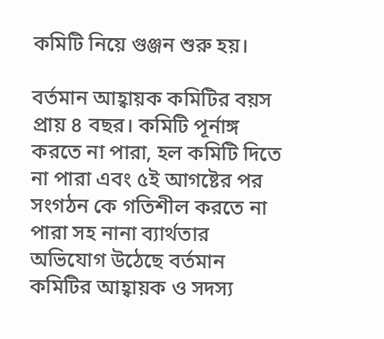কমিটি নিয়ে গুঞ্জন শুরু হয়।

বর্তমান আহ্বায়ক কমিটির বয়স প্রায় ৪ বছর। কমিটি পূর্নাঙ্গ করতে না পারা, হল কমিটি দিতে না পারা এবং ৫ই আগষ্টের পর সংগঠন কে গতিশীল করতে না পারা সহ নানা ব্যার্থতার অভিযোগ উঠেছে বর্তমান কমিটির আহ্বায়ক ও সদস্য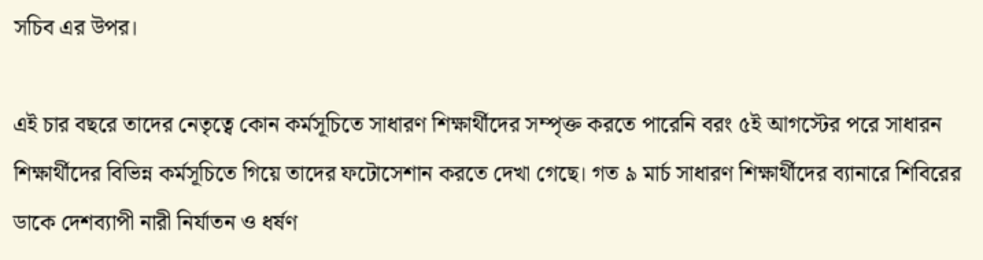সচিব এর উপর।

এই চার বছরে তাদের নেতৃত্বে কোন কর্মসূচিতে সাধারণ শিক্ষার্থীদের সম্পৃক্ত করতে পারেনি বরং ৫ই আগস্টের পরে সাধারন শিক্ষার্থীদের বিভিন্ন কর্মসূচিতে গিয়ে তাদের ফটোসেশান করতে দেখা গেছে। গত ৯ মার্চ সাধারণ শিক্ষার্থীদের ব্যানারে শিবিরের ডাকে দেশব্যাপী নারী নির্যাতন ও ধর্ষণ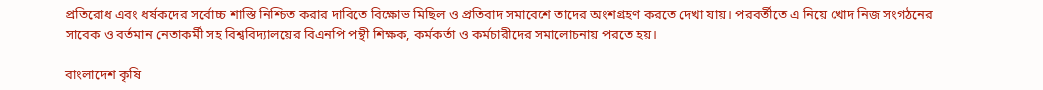প্রতিরোধ এবং ধর্ষকদের সর্বোচ্চ শাস্তি নিশ্চিত করার দাবিতে বিক্ষোভ মিছিল ও প্রতিবাদ সমাবেশে তাদের অংশগ্রহণ করতে দেখা যায়। পরবর্তীতে এ নিয়ে খোদ নিজ সংগঠনের সাবেক ও বর্তমান নেতাকর্মী সহ বিশ্ববিদ্যালয়ের বিএনপি পন্থী শিক্ষক, কর্মকর্তা ও কর্মচারীদের সমালোচনায় পরতে হয়।

বাংলাদেশ কৃষি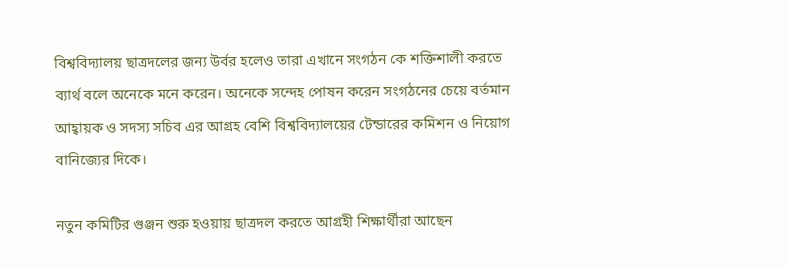বিশ্ববিদ্যালয় ছাত্রদলের জন্য উর্বর হলেও তারা এখানে সংগঠন কে শক্তিশালী করতে ব্যার্থ বলে অনেকে মনে করেন। অনেকে সন্দেহ পোষন করেন সংগঠনের চেয়ে বর্তমান আহ্বায়ক ও সদস্য সচিব এর আগ্রহ বেশি বিশ্ববিদ্যালয়ের টেন্ডারের কমিশন ও নিয়োগ বানিজ্যের দিকে।

নতুন কমিটির গুঞ্জন শুরু হওয়ায় ছাত্রদল করতে আগ্রহী শিক্ষার্থীরা আছেন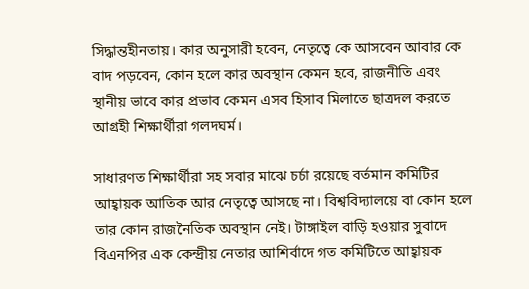সিদ্ধান্তহীনতায়। কার অনুসারী হবেন, নেতৃত্বে কে আসবেন আবার কে বাদ পড়বেন, কোন হলে কার অবস্থান কেমন হবে, রাজনীতি এবং স্থানীয় ভাবে কার প্রভাব কেমন এসব হিসাব মিলাতে ছাত্রদল করতে আগ্রহী শিক্ষার্থীরা গলদঘর্ম।

সাধারণত শিক্ষার্থীরা সহ সবার মাঝে চর্চা রয়েছে বর্তমান কমিটির আহ্বায়ক আতিক আর নেতৃত্বে আসছে না। বিশ্ববিদ্যালয়ে বা কোন হলে তার কোন রাজনৈতিক অবস্থান নেই। টাঙ্গাইল বাড়ি হওয়ার সুবাদে বিএনপির এক কেন্দ্রীয় নেতার আশির্বাদে গত কমিটিতে আহ্বায়ক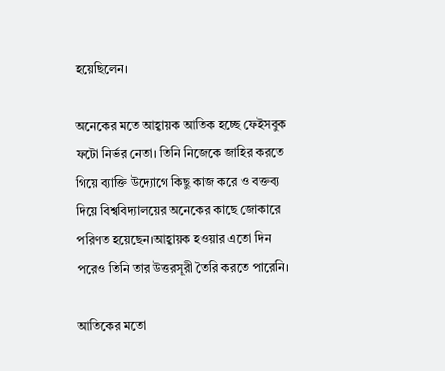হয়েছিলেন।

অনেকের মতে আহ্বায়ক আতিক হচ্ছে ফেইসবুক ফটো নির্ভর নেতা। তিনি নিজেকে জাহির করতে গিয়ে ব্যাক্তি উদ্যোগে কিছু কাজ করে ও বক্তব্য দিয়ে বিশ্ববিদ্যালয়ের অনেকের কাছে জোকারে পরিণত হয়েছেন।আহ্বায়ক হওয়ার এতো দিন পরেও তিনি তার উত্তরসূরী তৈরি করতে পারেনি।

আতিকের মতো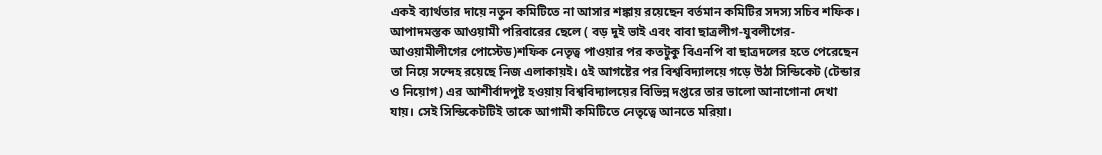একই ব্যার্থতার দায়ে নতুন কমিটিতে না আসার শঙ্কায় রয়েছেন বর্তমান কমিটির সদস্য সচিব শফিক। আপাদমস্তক আওয়ামী পরিবারের ছেলে ( বড় দুই ভাই এবং বাবা ছাত্রলীগ-যুবলীগের-আওয়ামীলীগের পোস্টেড)শফিক নেতৃত্ব পাওয়ার পর কতটুকু বিএনপি বা ছাত্রদলের হতে পেরেছেন তা নিয়ে সন্দেহ রয়েছে নিজ এলাকায়ই। ৫ই আগষ্টের পর বিশ্ববিদ্যালয়ে গড়ে উঠা সিন্ডিকেট (টেন্ডার ও নিয়োগ) এর আশীর্বাদপুষ্ট হওয়ায় বিশ্ববিদ্যালয়ের বিভিন্ন দপ্তরে তার ভালো আনাগোনা দেখা যায়। সেই সিন্ডিকেটটিই তাকে আগামী কমিটিতে নেতৃত্বে আনতে মরিয়া।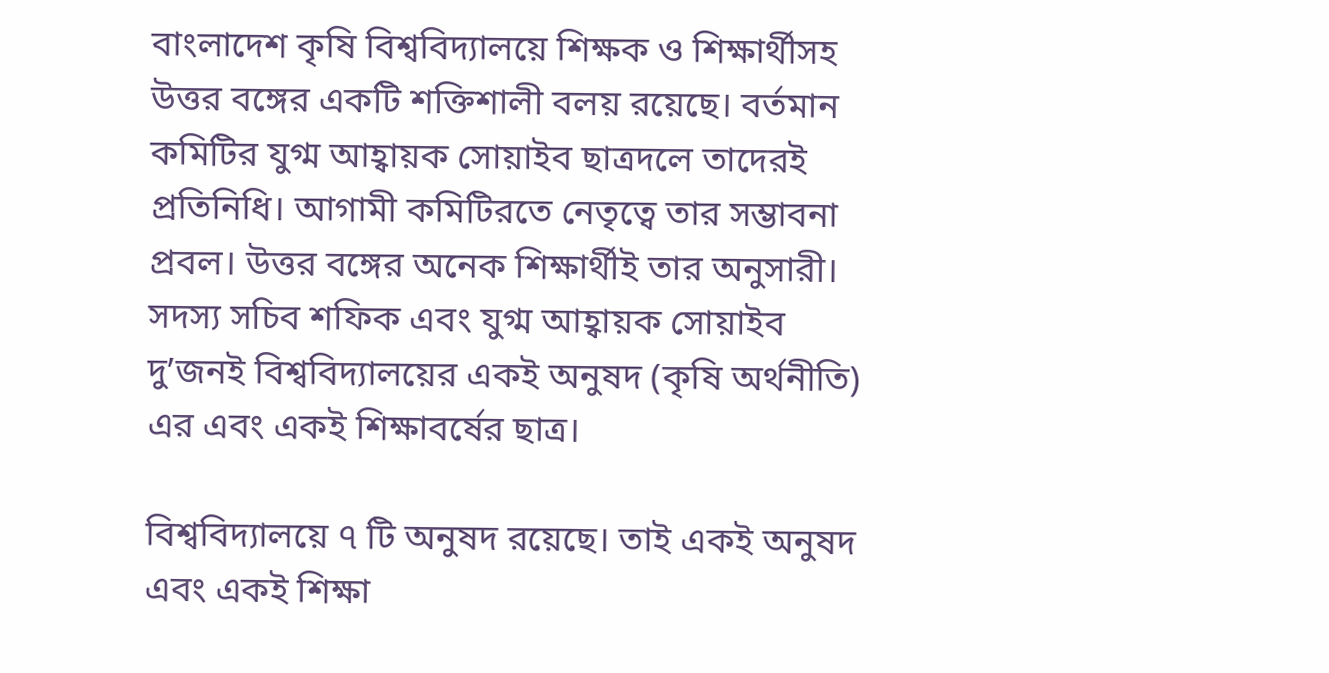বাংলাদেশ কৃষি বিশ্ববিদ্যালয়ে শিক্ষক ও শিক্ষার্থীসহ উত্তর বঙ্গের একটি শক্তিশালী বলয় রয়েছে। বর্তমান কমিটির যুগ্ম আহ্বায়ক সোয়াইব ছাত্রদলে তাদেরই প্রতিনিধি। আগামী কমিটিরতে নেতৃত্বে তার সম্ভাবনা প্রবল। উত্তর বঙ্গের অনেক শিক্ষার্থীই তার অনুসারী। সদস্য সচিব শফিক এবং যুগ্ম আহ্বায়ক সোয়াইব দু’জনই বিশ্ববিদ্যালয়ের একই অনুষদ (কৃষি অর্থনীতি) এর এবং একই শিক্ষাবর্ষের ছাত্র।

বিশ্ববিদ্যালয়ে ৭ টি অনুষদ রয়েছে। তাই একই অনুষদ এবং একই শিক্ষা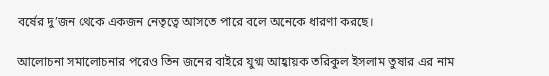বর্ষের দু’জন থেকে একজন নেতৃত্বে আসতে পারে বলে অনেকে ধারণা করছে।

আলোচনা সমালোচনার পরেও তিন জনের বাইরে যুগ্ম আহ্বায়ক তরিকুল ইসলাম তুষার এর নাম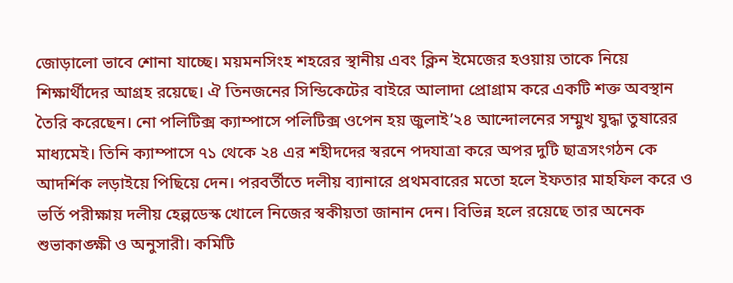জোড়ালো ভাবে শোনা যাচ্ছে। ময়মনসিংহ শহরের স্থানীয় এবং ক্লিন ইমেজের হওয়ায় তাকে নিয়ে শিক্ষার্থীদের আগ্রহ রয়েছে। ঐ তিনজনের সিন্ডিকেটের বাইরে আলাদা প্রোগ্রাম করে একটি শক্ত অবস্থান তৈরি করেছেন। নো পলিটিক্স ক্যাম্পাসে পলিটিক্স ওপেন হয় জুলাই’২৪ আন্দোলনের সম্মুখ যুদ্ধা তুষারের মাধ্যমেই। তিনি ক্যাম্পাসে ৭১ থেকে ২৪ এর শহীদদের স্বরনে পদযাত্রা করে অপর দুটি ছাত্রসংগঠন কে আদর্শিক লড়াইয়ে পিছিয়ে দেন। পরবর্তীতে দলীয় ব্যানারে প্রথমবারের মতো হলে ইফতার মাহফিল করে ও ভর্তি পরীক্ষায় দলীয় হেল্পডেস্ক খোলে নিজের স্বকীয়তা জানান দেন। বিভিন্ন হলে রয়েছে তার অনেক শুভাকাঙ্ক্ষী ও অনুসারী। কমিটি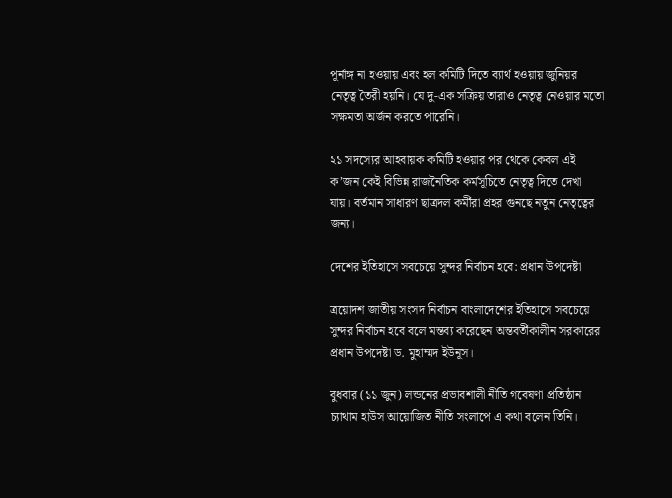পূর্নাঙ্গ না হওয়ায় এবং হল কমিটি দিতে ব্যার্থ হওয়ায় জুনিয়র নেতৃত্ব তৈরী হয়নি। যে দু-এক সক্রিয় তারাও নেতৃত্ব নেওয়ার মতো সক্ষমতা অর্জন করতে পারেনি।

২১ সদস্যের আহবায়ক কমিটি হওয়ার পর থেকে কেবল এই ক’জন কেই বিভিন্ন রাজনৈতিক কর্মসূচিতে নেতৃত্ব দিতে দেখা যায়। বর্তমান সাধারণ ছাত্রদল কর্মীরা প্রহর গুনছে নতুন নেতৃত্বের জন্য।

দেশের ইতিহাসে সবচেয়ে সুন্দর নির্বাচন হবে: প্রধান উপদেষ্টা

ত্রয়োদশ জাতীয় সংসদ নির্বাচন বাংলাদেশের ইতিহাসে সবচেয়ে সুন্দর নির্বাচন হবে বলে মন্তব্য করেছেন অন্তবর্তীকালীন সরকারের প্রধান উপদেষ্টা ড. মুহাম্মদ ইউনূস।

বুধবার (১১ জুন) লন্ডনের প্রভাবশালী নীতি গবেষণা প্রতিষ্ঠান চ্যাথাম হাউস আয়োজিত নীতি সংলাপে এ কথা বলেন তিনি।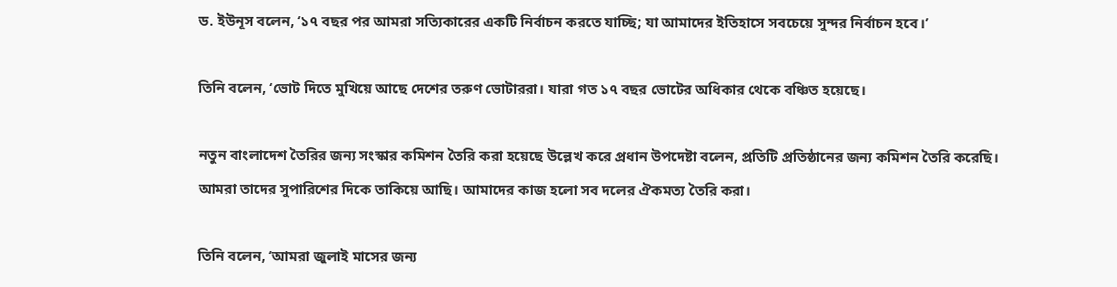ড. ইউনূস বলেন, ‘১৭ বছর পর আমরা সত্যিকারের একটি নির্বাচন করতে যাচ্ছি; যা আমাদের ইতিহাসে সবচেয়ে সুন্দর নির্বাচন হবে।’

তিনি বলেন, ‘ভোট দিতে মুখিয়ে আছে দেশের তরুণ ভোটাররা। যারা গত ১৭ বছর ভোটের অধিকার থেকে বঞ্চিত হয়েছে।

নতুন বাংলাদেশ তৈরির জন্য সংস্কার কমিশন তৈরি করা হয়েছে উল্লেখ করে প্রধান উপদেষ্টা বলেন, প্রতিটি প্রতিষ্ঠানের জন্য কমিশন তৈরি করেছি। আমরা তাদের সুপারিশের দিকে তাকিয়ে আছি। আমাদের কাজ হলো সব দলের ঐকমত্য তৈরি করা।

তিনি বলেন, ‘আমরা জুলাই মাসের জন্য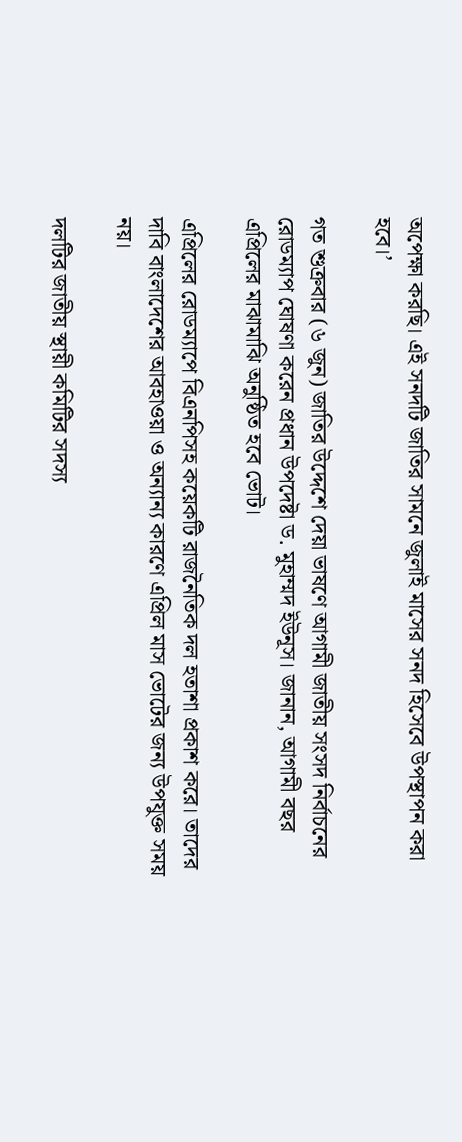অপেক্ষা করছি। এই সনদটি জাতির সামনে জুলাই মাসের সনদ হিসেবে উপস্থাপন করা হবে।’

গত শুক্রবার (৬ জুন) জাতির উদ্দেশে দেয়া ভাষণে আগামী জাতীয় সংসদ নির্বাচনের রোডম্যাপ ঘোষণা করেন প্রধান উপদেষ্টা ড. মুহাম্মদ ইউনূস। জানান, আগামী বছর এপ্রিলের মাঝামাঝি অনুষ্ঠিত হবে ভোট।

এপ্রিলের রোডম্যাপে বিএনপিসহ কয়েকটি রাজনৈতিক দল হতাশা প্রকাশ করে। তাদের দাবি বাংলাদেশের আবহাওয়া ও অন্যান্য কারণে এপ্রিল মাস ভোটের জন্য উপযুক্ত সময় নয়।

দলটির জাতীয় স্থায়ী কমিটির সদস্য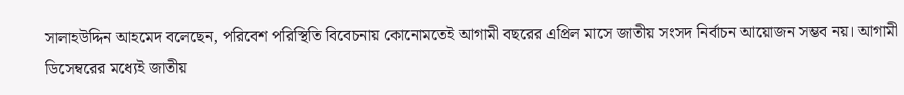সালাহউদ্দিন আহমেদ বলেছেন, পরিবেশ পরিস্থিতি বিবেচনায় কোনোমতেই আগামী বছরের এপ্রিল মাসে জাতীয় সংসদ নির্বাচন আয়োজন সম্ভব নয়। আগামী ডিসেম্বরের মধ্যেই জাতীয়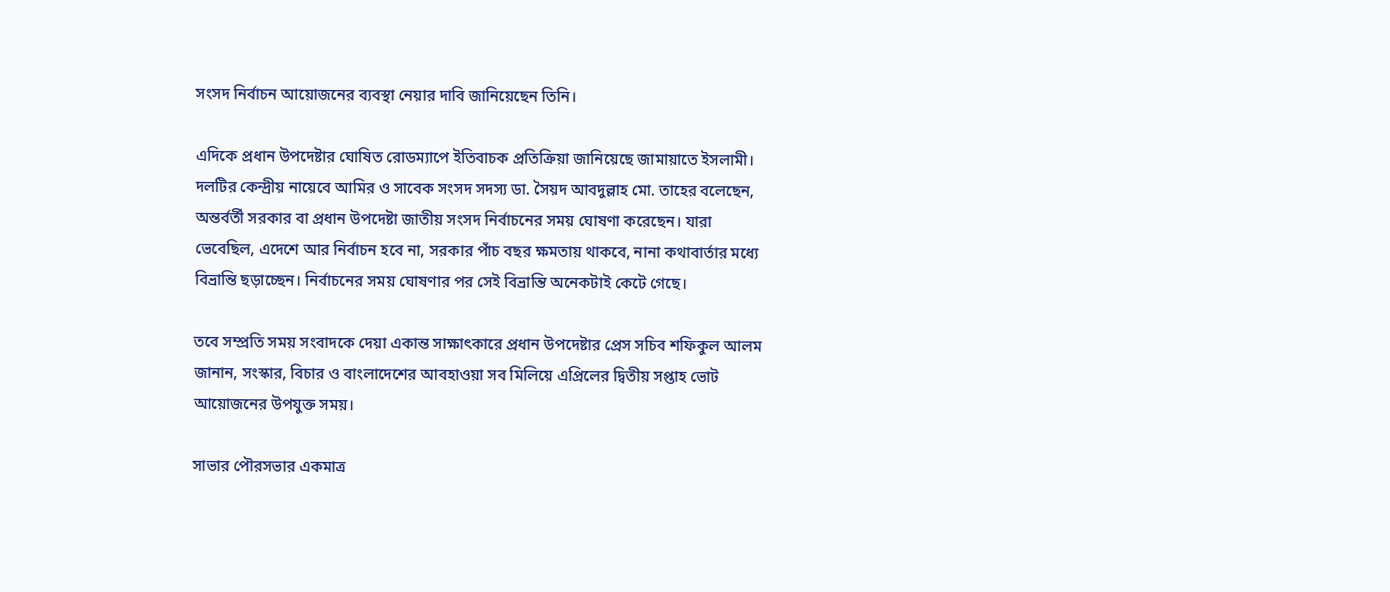সংসদ নির্বাচন আয়োজনের ব্যবস্থা নেয়ার দাবি জানিয়েছেন তিনি।

এদিকে প্রধান উপদেষ্টার ঘোষিত রোডম্যাপে ইতিবাচক প্রতিক্রিয়া জানিয়েছে জামায়াতে ইসলামী। দলটির কেন্দ্রীয় নায়েবে আমির ও সাবেক সংসদ সদস্য ডা. সৈয়দ আবদুল্লাহ মো. তাহের বলেছেন, অন্তর্বর্তী সরকার বা প্রধান উপদেষ্টা জাতীয় সংসদ নির্বাচনের সময় ঘোষণা করেছেন। যারা ভেবেছিল, এদেশে আর নির্বাচন হবে না, সরকার পাঁচ বছর ক্ষমতায় থাকবে, নানা কথাবার্তার মধ্যে বিভ্রান্তি ছড়াচ্ছেন। নির্বাচনের সময় ঘোষণার পর সেই বিভ্রান্তি অনেকটাই কেটে গেছে।

তবে সম্প্রতি সময় সংবাদকে দেয়া একান্ত সাক্ষাৎকারে প্রধান উপদেষ্টার প্রেস সচিব শফিকুল আলম জানান, সংস্কার, বিচার ও বাংলাদেশের আবহাওয়া সব মিলিয়ে এপ্রিলের দ্বিতীয় সপ্তাহ ভোট আয়োজনের উপযুক্ত সময়।

সাভার পৌরসভার একমাত্র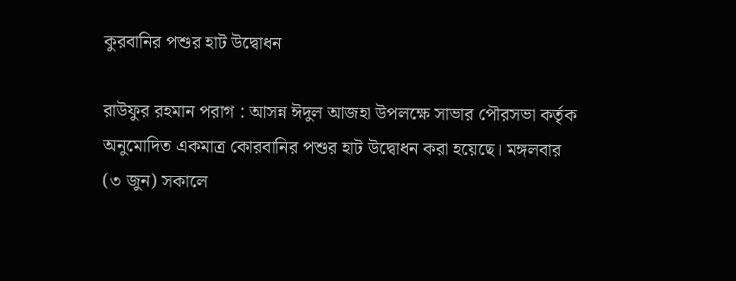কুরবানির পশুর হাট উদ্বোধন

রাউফুর রহমান পরাগ : আসন্ন ঈদুল আজহা উপলক্ষে সাভার পৌরসভা কর্তৃক অনুমোদিত একমাত্র কোরবানির পশুর হাট উদ্বোধন করা হয়েছে। মঙ্গলবার (৩ জুন) সকালে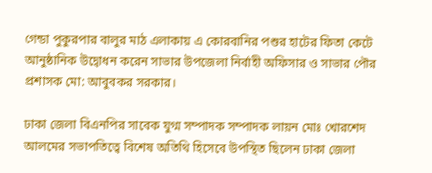গেন্ডা পুকুরপার বালুর মাঠ এলাকায় এ কোরবানির পশুর হাটের ফিতা কেটে আনুষ্ঠা‌নিক উদ্বোধন করেন সাভার উপজেলা নির্বাহী অফিসার ও সাভার পৌর প্রশাসক মো: আবুবকর সরকার।

ঢাকা জেলা বিএনপির সাবেক যুগ্ম সম্পাদক সম্পাদক লায়ন মোঃ খোরশেদ আলমের সভাপতিত্বে বিশেষ অতিথি হিসেবে উপস্থিত ছিলেন ঢাকা জেলা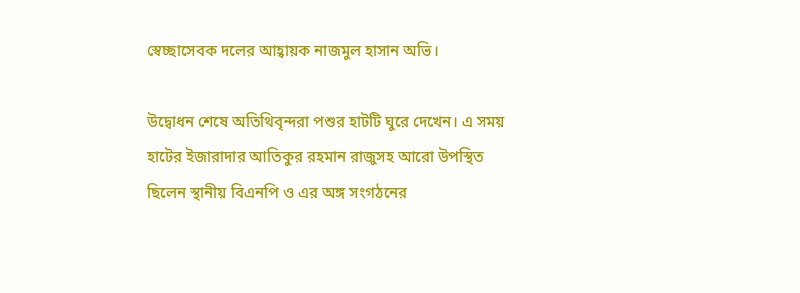স্বেচ্ছাসেবক দলের আহ্বায়ক নাজমুল হাসান অভি।

উদ্বোধন শেষে অতিথিবৃন্দরা পশুর হাটটি ঘুরে দেখেন। এ সময় হাটের ইজারাদার আতিকুর রহমান রাজুসহ আরো উপস্থিত ছিলেন স্থানীয় বিএনপি ও এর অঙ্গ সংগঠনের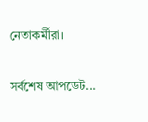নেতাকর্মীরা।

সর্বশেষ আপডেট...